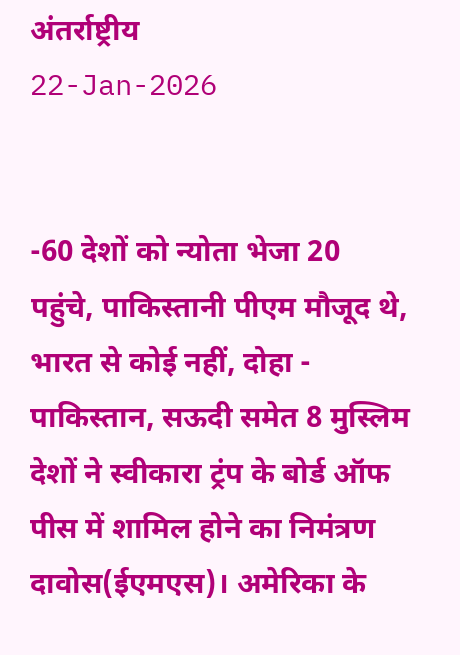अंतर्राष्ट्रीय
22-Jan-2026


-60 देशों को न्योता भेजा 20 पहुंचे, पाकिस्तानी पीएम मौजूद थे, भारत से कोई नहीं, दोहा - पाकिस्तान, सऊदी समेत 8 मुस्लिम देशों ने स्वीकारा ट्रंप के बोर्ड ऑफ पीस में शामिल होने का निमंत्रण दावोस(ईएमएस)। अमेरिका के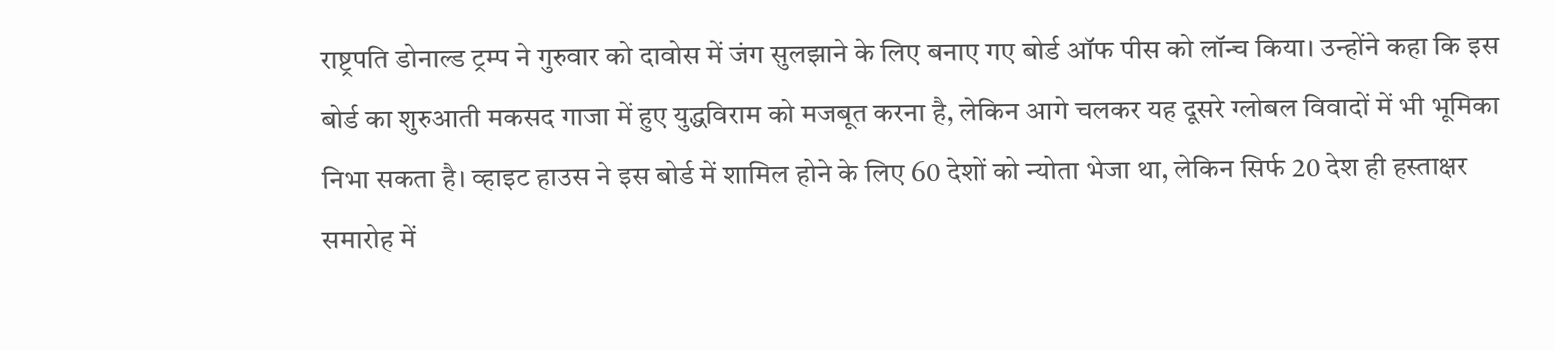राष्ट्रपति डोनाल्ड ट्रम्प ने गुरुवार को दावोस में जंग सुलझाने के लिए बनाए गए बोर्ड ऑफ पीस को लॉन्च किया। उन्होंने कहा कि इस बोर्ड का शुरुआती मकसद गाजा में हुए युद्धविराम को मजबूत करना है, लेकिन आगे चलकर यह दूसरे ग्लोबल विवादों में भी भूमिका निभा सकता है। व्हाइट हाउस ने इस बोर्ड में शामिल होने के लिए 60 देशों को न्योता भेजा था, लेकिन सिर्फ 20 देश ही हस्ताक्षर समारोह में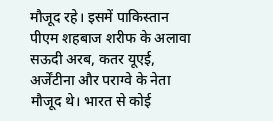मौजूद रहे। इसमें पाकिस्तान पीएम शहबाज शरीफ के अलावा सऊदी अरब, कतर यूएई, अर्जेंटीना और पराग्वे के नेता मौजूद थे। भारत से कोई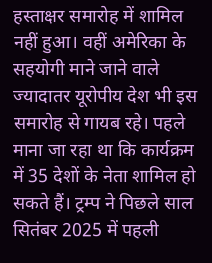हस्ताक्षर समारोह में शामिल नहीं हुआ। वहीं अमेरिका के सहयोगी माने जाने वाले ज्यादातर यूरोपीय देश भी इस समारोह से गायब रहे। पहले माना जा रहा था कि कार्यक्रम में 35 देशों के नेता शामिल हो सकते हैं। ट्रम्प ने पिछले साल सितंबर 2025 में पहली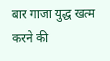बार गाजा युद्ध खत्म करने की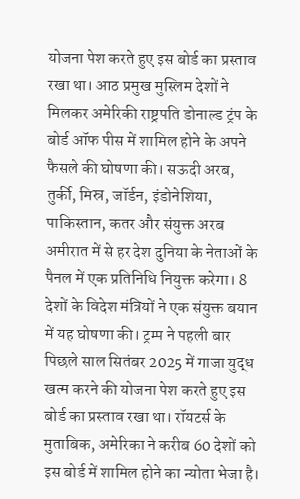योजना पेश करते हुए इस बोर्ड का प्रस्ताव रखा था। आठ प्रमुख मुस्लिम देशों ने मिलकर अमेरिकी राष्ट्रपति डोनाल्ड ट्रंप के बोर्ड ऑफ पीस में शामिल होने के अपने फैसले की घोषणा की। सऊदी अरब, तुर्की, मिस्र, जॉर्डन, इंडोनेशिया, पाकिस्तान, कतर और संयुक्त अरब अमीरात में से हर देश दुनिया के नेताओं के पैनल में एक प्रतिनिधि नियुक्त करेगा। 8 देशों के विदेश मंत्रियों ने एक संयुक्त बयान में यह घोषणा की। ट्रम्प ने पहली बार पिछले साल सितंबर 2025 में गाजा युद्ध खत्म करने की योजना पेश करते हुए इस बोर्ड का प्रस्ताव रखा था। रॉयटर्स के मुताबिक, अमेरिका ने करीब 60 देशों को इस बोर्ड में शामिल होने का न्योता भेजा है।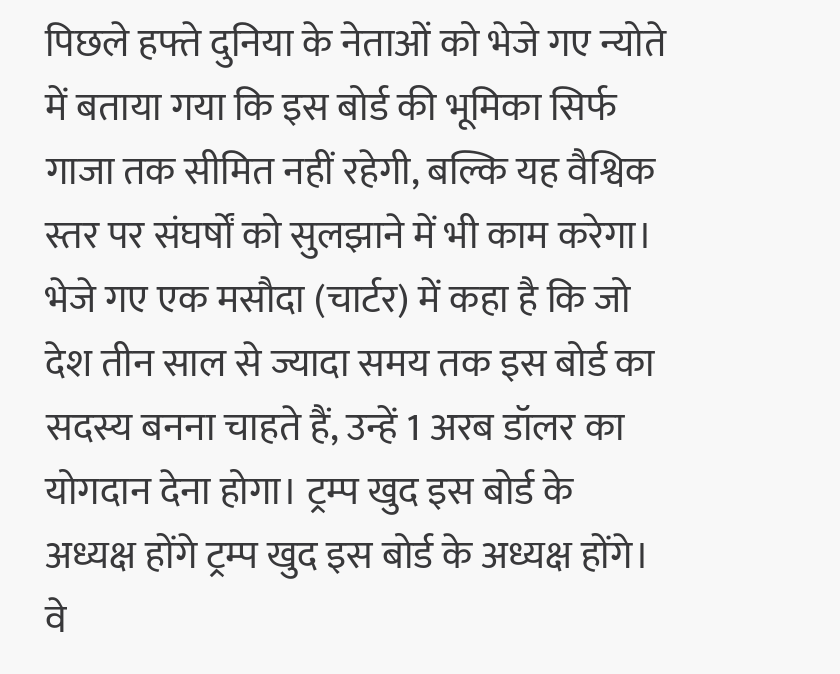पिछले हफ्ते दुनिया के नेताओं को भेजे गए न्योते में बताया गया कि इस बोर्ड की भूमिका सिर्फ गाजा तक सीमित नहीं रहेगी, बल्कि यह वैश्विक स्तर पर संघर्षों को सुलझाने में भी काम करेगा। भेजे गए एक मसौदा (चार्टर) में कहा है कि जो देश तीन साल से ज्यादा समय तक इस बोर्ड का सदस्य बनना चाहते हैं, उन्हें 1 अरब डॉलर का योगदान देना होगा। ट्रम्प खुद इस बोर्ड के अध्यक्ष होंगे ट्रम्प खुद इस बोर्ड के अध्यक्ष होंगे। वे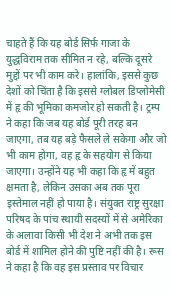चाहते हैं कि यह बोर्ड सिर्फ गाजा के युद्धविराम तक सीमित न रहे, बल्कि दूसरे मुद्दों पर भी काम करे। हालांकि, इससे कुछ देशों को चिंता है कि इससे ग्लोबल डिप्लोमेसी में हृ की भूमिका कमजोर हो सकती है। ट्रम्प ने कहा कि जब यह बोर्ड पूरी तरह बन जाएगा, तब यह बड़े फैसले ले सकेगा और जो भी काम होगा, वह हृ के सहयोग से किया जाएगा। उन्होंने यह भी कहा कि हृ में बहुत क्षमता है, लेकिन उसका अब तक पूरा इस्तेमाल नहीं हो पाया है। संयुक्त राष्ट्र सुरक्षा परिषद के पांच स्थायी सदस्यों में से अमेरिका के अलावा किसी भी देश ने अभी तक इस बोर्ड में शामिल होने की पुष्टि नहीं की है। रूस ने कहा है कि वह इस प्रस्ताव पर विचार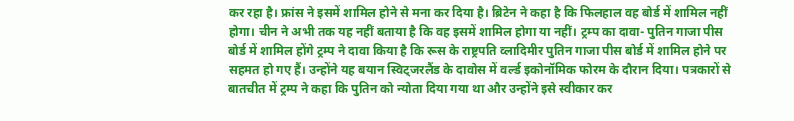कर रहा है। फ्रांस ने इसमें शामिल होने से मना कर दिया है। ब्रिटेन ने कहा है कि फिलहाल वह बोर्ड में शामिल नहीं होगा। चीन ने अभी तक यह नहीं बताया है कि वह इसमें शामिल होगा या नहीं। ट्रम्प का दावा- पुतिन गाजा पीस बोर्ड में शामिल होंगे ट्रम्प ने दावा किया है कि रूस के राष्ट्रपति व्लादिमीर पुतिन गाजा पीस बोर्ड में शामिल होने पर सहमत हो गए हैं। उन्होंने यह बयान स्विट्जरलैंड के दावोस में वर्ल्ड इकोनॉमिक फोरम के दौरान दिया। पत्रकारों से बातचीत में ट्रम्प ने कहा कि पुतिन को न्योता दिया गया था और उन्होंने इसे स्वीकार कर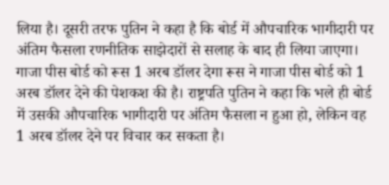लिया है। दूसरी तरफ पुतिन ने कहा है कि बोर्ड में औपचारिक भागीदारी पर अंतिम फैसला रणनीतिक साझेदारों से सलाह के बाद ही लिया जाएगा। गाजा पीस बोर्ड को रूस 1 अरब डॉलर देगा रूस ने गाजा पीस बोर्ड को 1 अरब डॉलर देने की पेशकश की है। राष्ट्रपति पुतिन ने कहा कि भले ही बोर्ड में उसकी औपचारिक भागीदारी पर अंतिम फैसला न हुआ हो, लेकिन वह 1 अरब डॉलर देने पर विचार कर सकता है।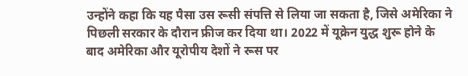उन्होंने कहा कि यह पैसा उस रूसी संपत्ति से लिया जा सकता है, जिसे अमेरिका ने पिछली सरकार के दौरान फ्रीज कर दिया था। 2022 में यूक्रेन युद्ध शुरू होने के बाद अमेरिका और यूरोपीय देशों ने रूस पर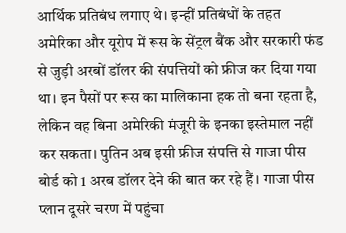आर्थिक प्रतिबंध लगाए थे। इन्हीं प्रतिबंधों के तहत अमेरिका और यूरोप में रूस के सेंट्रल बैंक और सरकारी फंड से जुड़ी अरबों डॉलर की संपत्तियों को फ्रीज कर दिया गया था। इन पैसों पर रूस का मालिकाना हक तो बना रहता है, लेकिन वह बिना अमेरिकी मंजूरी के इनका इस्तेमाल नहीं कर सकता। पुतिन अब इसी फ्रीज संपत्ति से गाजा पीस बोर्ड को 1 अरब डॉलर देने की बात कर रहे हैं। गाजा पीस प्लान दूसरे चरण में पहुंचा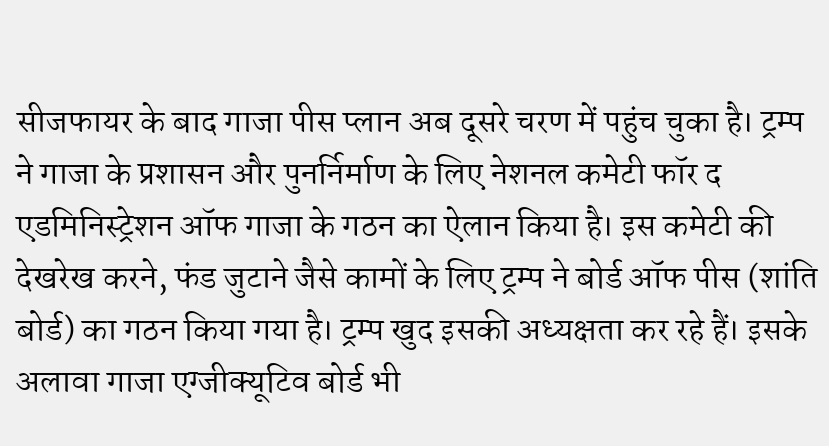सीजफायर के बाद गाजा पीस प्लान अब दूसरे चरण में पहुंच चुका है। ट्रम्प ने गाजा के प्रशासन और पुनर्निर्माण के लिए नेशनल कमेटी फॉर द एडमिनिस्ट्रेशन ऑफ गाजा के गठन का ऐलान किया है। इस कमेटी की देखरेख करने, फंड जुटाने जैसे कामों के लिए ट्रम्प ने बोर्ड ऑफ पीस (शांति बोर्ड) का गठन किया गया है। ट्रम्प खुद इसकी अध्यक्षता कर रहे हैं। इसके अलावा गाजा एग्जीक्यूटिव बोर्ड भी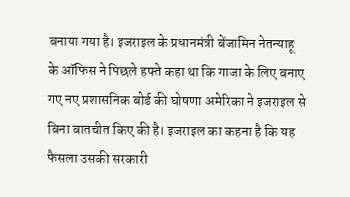बनाया गया है। इजराइल के प्रधानमंत्री बेंजामिन नेतन्याहू के ऑफिस ने पिछले हफ्ते कहा था कि गाजा के लिए बनाए गए नए प्रशासनिक बोर्ड की घोषणा अमेरिका ने इजराइल से बिना बातचीत किए की है। इजराइल का कहना है कि यह फैसला उसकी सरकारी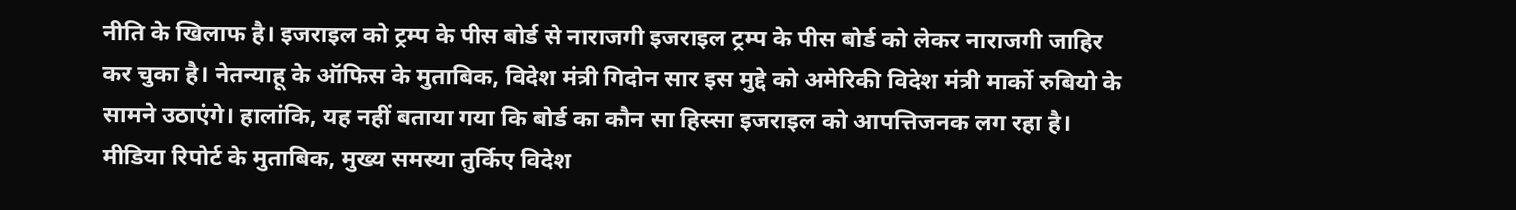नीति के खिलाफ है। इजराइल को ट्रम्प के पीस बोर्ड से नाराजगी इजराइल ट्रम्प के पीस बोर्ड को लेकर नाराजगी जाहिर कर चुका है। नेतन्याहू के ऑफिस के मुताबिक, विदेश मंत्री गिदोन सार इस मुद्दे को अमेरिकी विदेश मंत्री मार्को रुबियो के सामने उठाएंगे। हालांकि, यह नहीं बताया गया कि बोर्ड का कौन सा हिस्सा इजराइल को आपत्तिजनक लग रहा है। मीडिया रिपोर्ट के मुताबिक, मुख्य समस्या तुर्किए विदेश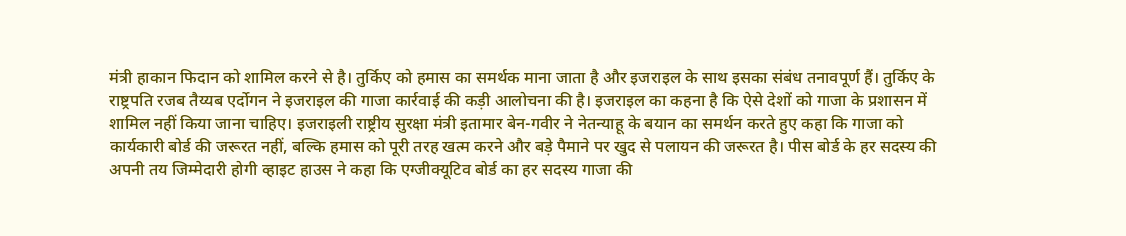मंत्री हाकान फिदान को शामिल करने से है। तुर्किए को हमास का समर्थक माना जाता है और इजराइल के साथ इसका संबंध तनावपूर्ण हैं। तुर्किए के राष्ट्रपति रजब तैय्यब एर्दोगन ने इजराइल की गाजा कार्रवाई की कड़ी आलोचना की है। इजराइल का कहना है कि ऐसे देशों को गाजा के प्रशासन में शामिल नहीं किया जाना चाहिए। इजराइली राष्ट्रीय सुरक्षा मंत्री इतामार बेन-गवीर ने नेतन्याहू के बयान का समर्थन करते हुए कहा कि गाजा को कार्यकारी बोर्ड की जरूरत नहीं, बल्कि हमास को पूरी तरह खत्म करने और बड़े पैमाने पर खुद से पलायन की जरूरत है। पीस बोर्ड के हर सदस्य की अपनी तय जिम्मेदारी होगी व्हाइट हाउस ने कहा कि एग्जीक्यूटिव बोर्ड का हर सदस्य गाजा की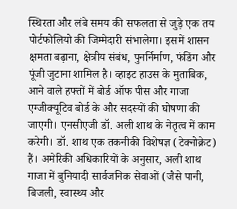स्थिरता और लंबे समय की सफलता से जुड़े एक तय पोर्टफोलियो की जिम्मेदारी संभालेगा। इसमें शासन क्षमता बढ़ाना, क्षेत्रीय संबंध, पुनर्निर्माण, फंडिंग और पूंजी जुटाना शामिल है। व्हाइट हाउस के मुताबिक, आने वाले हफ्तों में बोर्ड ऑफ पीस और गाजा एग्जीक्यूटिव बोर्ड के और सदस्यों की घोषणा की जाएगी। एनसीएजी डॉ. अली शाथ के नेतृत्व में काम करेगी। डॉ. शाथ एक तकनीकी विशेषज्ञ (टेक्नोक्रेट) हैं। अमेरिकी अधिकारियों के अनुसार, अली शाथ गाजा में बुनियादी सार्वजनिक सेवाओं (जैसे पानी, बिजली, स्वास्थ्य और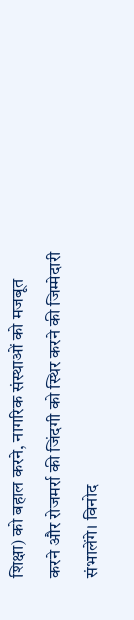शिक्षा) को बहाल करने, नागरिक संस्थाओं को मजबूत करने और रोजमर्रा की जिंदगी को स्थिर करने की जिम्मेदारी संभालेंगे। विनोद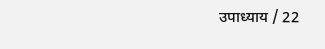उपाध्याय / 22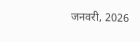जनवरी, 2026